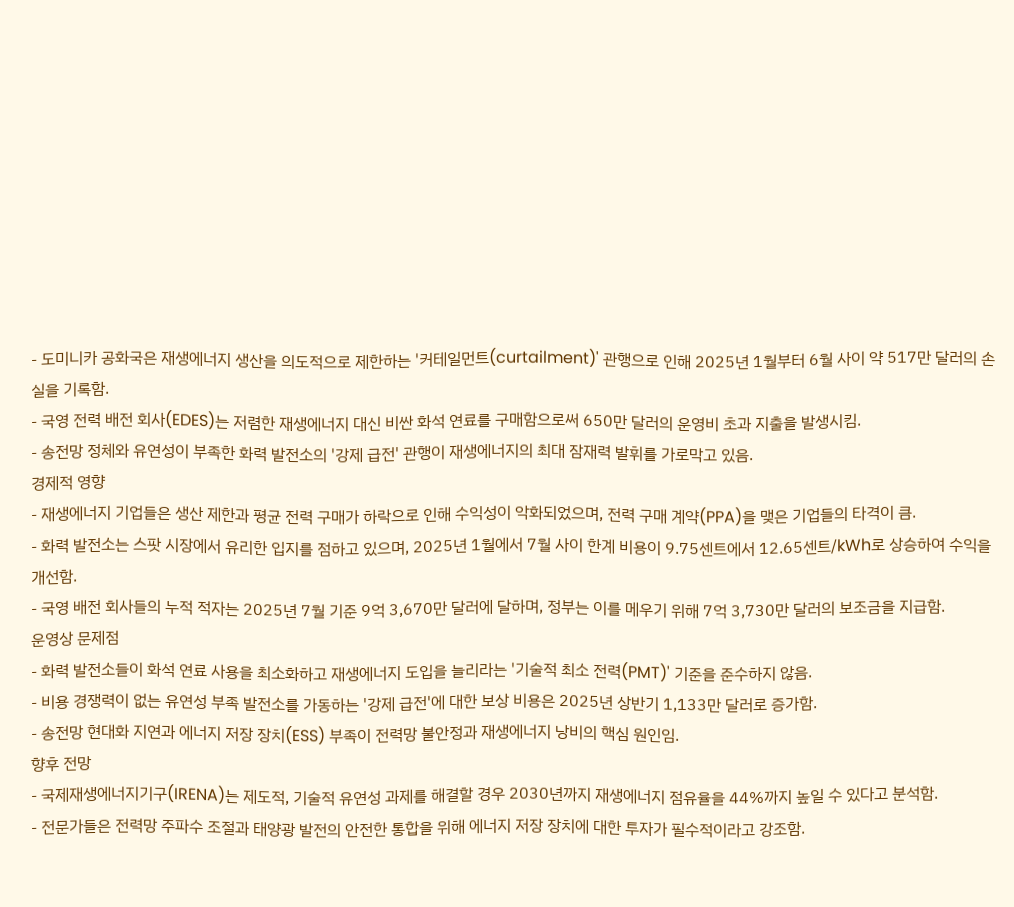- 도미니카 공화국은 재생에너지 생산을 의도적으로 제한하는 '커테일먼트(curtailment)' 관행으로 인해 2025년 1월부터 6월 사이 약 517만 달러의 손실을 기록함.
- 국영 전력 배전 회사(EDES)는 저렴한 재생에너지 대신 비싼 화석 연료를 구매함으로써 650만 달러의 운영비 초과 지출을 발생시킴.
- 송전망 정체와 유연성이 부족한 화력 발전소의 '강제 급전' 관행이 재생에너지의 최대 잠재력 발휘를 가로막고 있음.
경제적 영향
- 재생에너지 기업들은 생산 제한과 평균 전력 구매가 하락으로 인해 수익성이 악화되었으며, 전력 구매 계약(PPA)을 맺은 기업들의 타격이 큼.
- 화력 발전소는 스팟 시장에서 유리한 입지를 점하고 있으며, 2025년 1월에서 7월 사이 한계 비용이 9.75센트에서 12.65센트/kWh로 상승하여 수익을 개선함.
- 국영 배전 회사들의 누적 적자는 2025년 7월 기준 9억 3,670만 달러에 달하며, 정부는 이를 메우기 위해 7억 3,730만 달러의 보조금을 지급함.
운영상 문제점
- 화력 발전소들이 화석 연료 사용을 최소화하고 재생에너지 도입을 늘리라는 '기술적 최소 전력(PMT)' 기준을 준수하지 않음.
- 비용 경쟁력이 없는 유연성 부족 발전소를 가동하는 '강제 급전'에 대한 보상 비용은 2025년 상반기 1,133만 달러로 증가함.
- 송전망 현대화 지연과 에너지 저장 장치(ESS) 부족이 전력망 불안정과 재생에너지 낭비의 핵심 원인임.
향후 전망
- 국제재생에너지기구(IRENA)는 제도적, 기술적 유연성 과제를 해결할 경우 2030년까지 재생에너지 점유율을 44%까지 높일 수 있다고 분석함.
- 전문가들은 전력망 주파수 조절과 태양광 발전의 안전한 통합을 위해 에너지 저장 장치에 대한 투자가 필수적이라고 강조함.